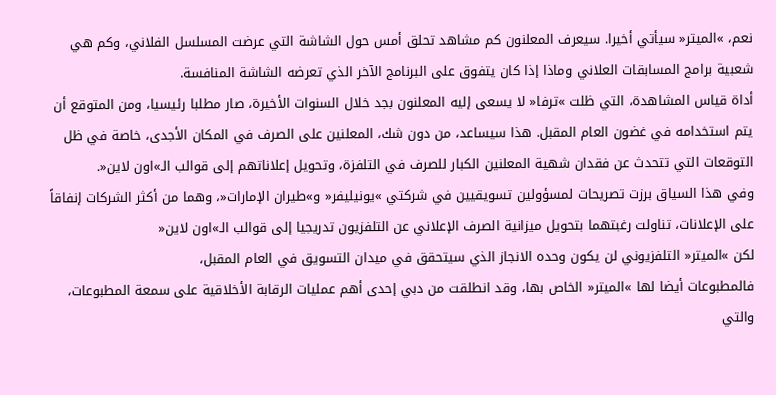نعم، »الميتر« سيأتي أخيرا. سيعرف المعلنون كم مشاهد تحلق أمس حول الشاشة التي عرضت المسلسل الفلاني، وكم هي شعبية برامج المسابقات العلاني وماذا إذا كان يتفوق على البرنامج الآخر الذي تعرضه الشاشة المنافسة.
أداة قياس المشاهدة، التي ظلت »ترفا« لا يسعى إليه المعلنون بجد خلال السنوات الأخيرة، صار مطلبا رئيسيا، ومن المتوقع أن يتم استخدامه في غضون العام المقبل. هذا سيساعد، من دون شك، المعلنين على الصرف في المكان الأجدى، خاصة في ظل التوقعات التي تتحدث عن فقدان شهية المعلنين الكبار للصرف في التلفزة، وتحويل إعلاناتهم إلى قوالب الـ»اون لاين«.
وفي هذا السياق برزت تصريحات لمسؤولين تسويقيين في شركتي »يونيليفر« و»طيران الإمارات«، وهما من أكثر الشركات إنفاقاً على الإعلانات، تناولت رغبتهما بتحويل ميزانية الصرف الإعلاني عن التلفزيون تدريجيا إلى قوالب الـ»اون لاين«
لكن »الميتر« التلفزيوني لن يكون وحده الانجاز الذي سيتحقق في ميدان التسويق في العام المقبل،
فالمطبوعات أيضا لها »الميتر« الخاص بها، وقد انطلقت من دبي إحدى أهم عمليات الرقابة الأخلاقية على سمعة المطبوعات، والتي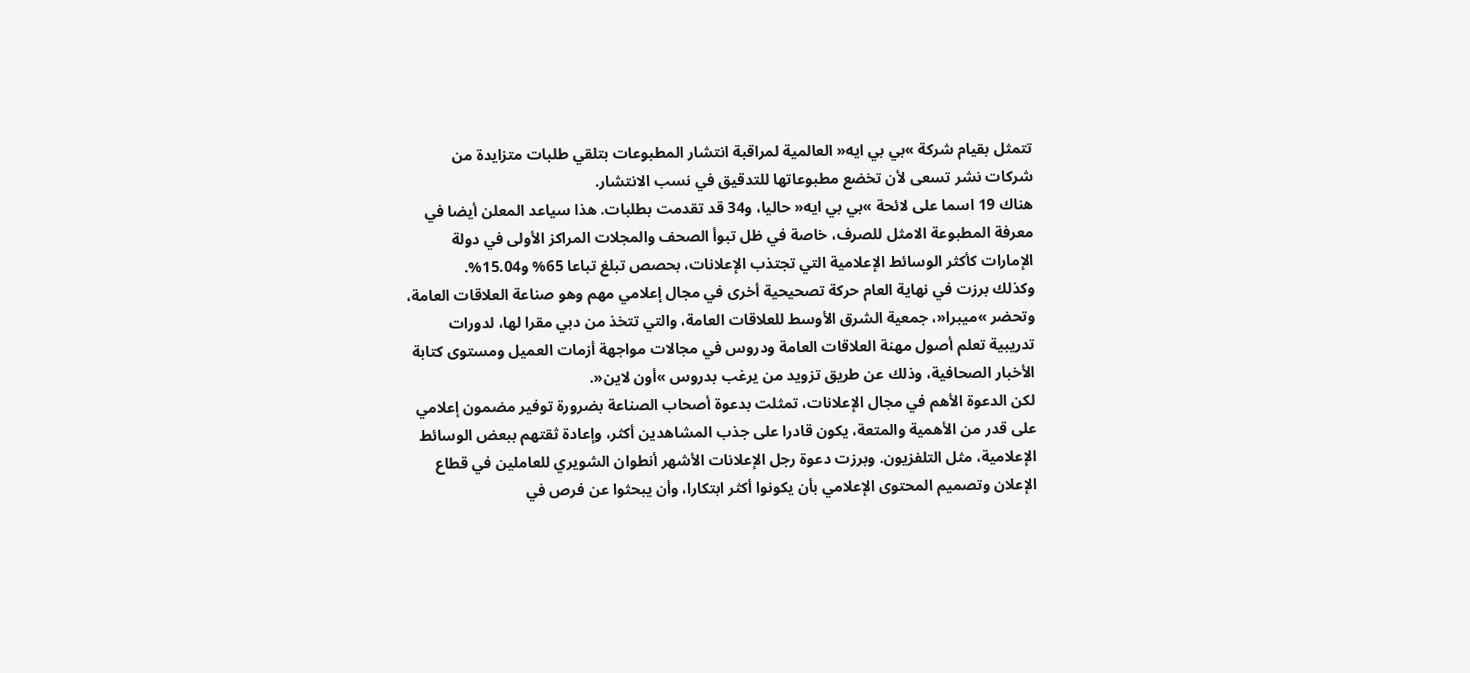تتمثل بقيام شركة »بي بي ايه« العالمية لمراقبة انتشار المطبوعات بتلقي طلبات متزايدة من شركات نشر تسعى لأن تخضع مطبوعاتها للتدقيق في نسب الانتشار.
هناك 19 اسما على لائحة »بي بي ايه« حاليا، و34 قد تقدمت بطلبات. هذا سياعد المعلن أيضا في معرفة المطبوعة الامثل للصرف، خاصة في ظل تبوأ الصحف والمجلات المراكز الأولى في دولة الإمارات كأكثر الوسائط الإعلامية التي تجتذب الإعلانات، بحصص تبلغ تباعا 65% و15.04%.
وكذلك برزت في نهاية العام حركة تصحيحية أخرى في مجال إعلامي مهم وهو صناعة العلاقات العامة، وتحضر »ميبرا«، جمعية الشرق الأوسط للعلاقات العامة، والتي تتخذ من دبي مقرا لها، لدورات تدريبية تعلم أصول مهنة العلاقات العامة ودروس في مجالات مواجهة أزمات العميل ومستوى كتابة الأخبار الصحافية، وذلك عن طريق تزويد من يرغب بدروس »أون لاين«.
لكن الدعوة الأهم في مجال الإعلانات، تمثلت بدعوة أصحاب الصناعة بضرورة توفير مضمون إعلامي على قدر من الأهمية والمتعة، يكون قادرا على جذب المشاهدين أكثر، وإعادة ثقتهم ببعض الوسائط الإعلامية، مثل التلفزيون. وبرزت دعوة رجل الإعلانات الأشهر أنطوان الشويري للعاملين في قطاع الإعلان وتصميم المحتوى الإعلامي بأن يكونوا أكثر ابتكارا، وأن يبحثوا عن فرص في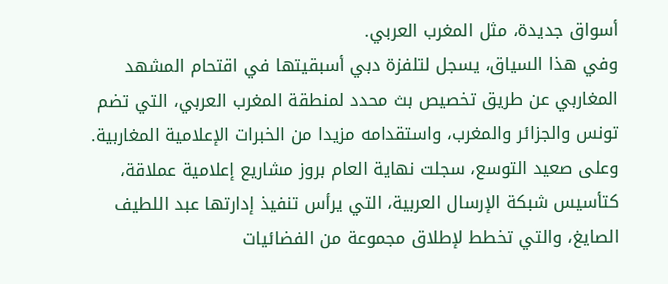أسواق جديدة، مثل المغرب العربي.
وفي هذا السياق، يسجل لتلفزة دبي أسبقيتها في اقتحام المشهد المغاربي عن طريق تخصيص بث محدد لمنطقة المغرب العربي، التي تضم تونس والجزائر والمغرب، واستقدامه مزيدا من الخبرات الإعلامية المغاربية.
وعلى صعيد التوسع، سجلت نهاية العام بروز مشاريع إعلامية عملاقة، كتأسيس شبكة الإرسال العربية، التي يرأس تنفيذ إدارتها عبد اللطيف الصايغ، والتي تخطط لإطلاق مجموعة من الفضائيات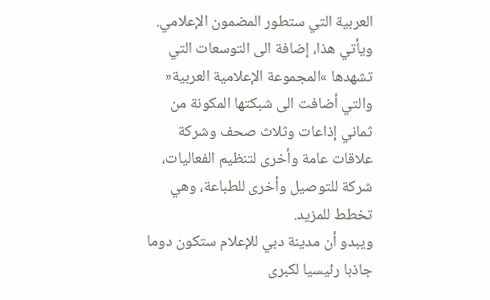العربية التي ستطور المضمون الإعلامي.
ويأتي هذا، إضافة الى التوسعات التي تشهدها »المجموعة الإعلامية العربية« والتي أضافت الى شبكتها المكونة من ثماني إذاعات وثلاث صحف وشركة علاقات عامة وأخرى لتنظيم الفعاليات، شركة للتوصيل وأخرى للطباعة، وهي تخطط للمزيد.
ويبدو أن مدينة دبي للإعلام ستكون دوما جاذبا رئيسيا لكبرى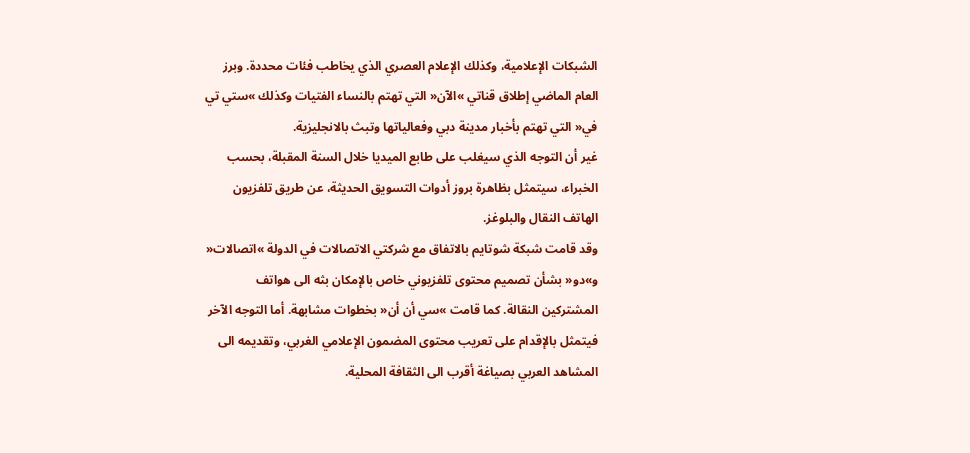الشبكات الإعلامية، وكذلك الإعلام العصري الذي يخاطب فئات محددة. وبرز العام الماضي إطلاق قناتي »الآن« التي تهتم بالنساء الفتيات وكذلك »ستي تي في« التي تهتم بأخبار مدينة دبي وفعالياتها وتبث بالانجليزية.
غير أن التوجه الذي سيغلب على طابع الميديا خلال السنة المقبلة، بحسب الخبراء، سيتمثل بظاهرة بروز أدوات التسويق الحديثة، عن طريق تلفزيون الهاتف النقال والبلوغز.
وقد قامت شبكة شوتايم بالاتفاق مع شركتي الاتصالات في الدولة »اتصالات« و»دو« بشأن تصميم محتوى تلفزيوني خاص بالإمكان بثه الى هواتف المشتركين النقالة. كما قامت »سي أن أن« بخطوات مشابهة. أما التوجه الآخر فيتمثل بالإقدام على تعريب محتوى المضمون الإعلامي الغربي، وتقديمه الى المشاهد العربي بصياغة أقرب الى الثقافة المحلية.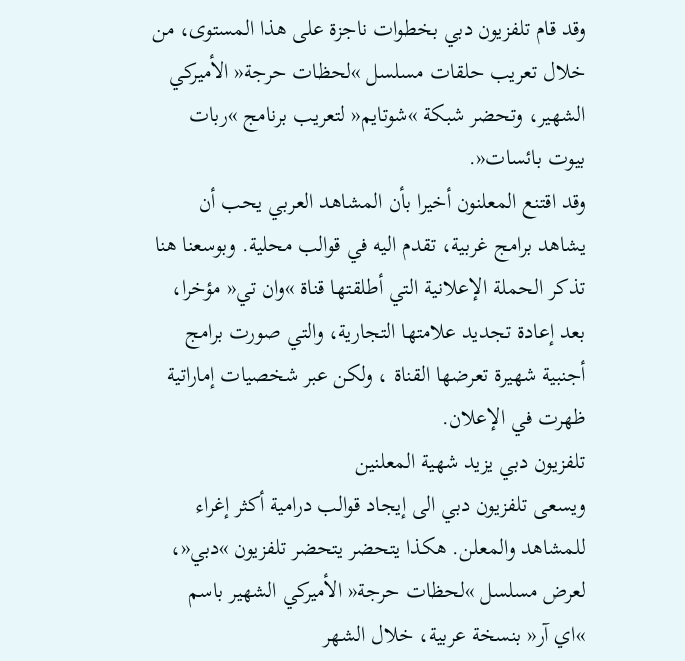وقد قام تلفزيون دبي بخطوات ناجزة على هذا المستوى، من خلال تعريب حلقات مسلسل »لحظات حرجة« الأميركي الشهير، وتحضر شبكة »شوتايم« لتعريب برنامج »ربات بيوت بائسات«.
وقد اقتنع المعلنون أخيرا بأن المشاهد العربي يحب أن يشاهد برامج غربية، تقدم اليه في قوالب محلية. وبوسعنا هنا تذكر الحملة الإعلانية التي أطلقتها قناة »وان تي« مؤخرا، بعد إعادة تجديد علامتها التجارية، والتي صورت برامج أجنبية شهيرة تعرضها القناة ، ولكن عبر شخصيات إماراتية ظهرت في الإعلان.
تلفزيون دبي يزيد شهية المعلنين
ويسعى تلفزيون دبي الى إيجاد قوالب درامية أكثر إغراء للمشاهد والمعلن. هكذا يتحضر يتحضر تلفزيون »دبي«، لعرض مسلسل »لحظات حرجة« الأميركي الشهير باسم »اي آر« بنسخة عربية، خلال الشهر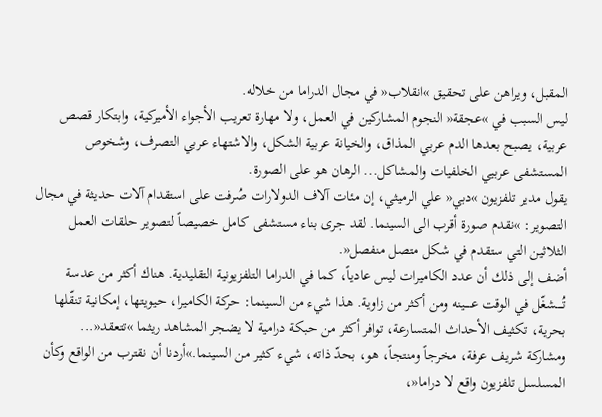المقبل، ويراهن على تحقيق »انقلاب« في مجال الدراما من خلاله.
ليس السبب في »عجقة« النجوم المشاركين في العمل، ولا مهارة تعريب الأجواء الأميركية، وابتكار قصص عربية، يصبح بعدها الدم عربي المذاق، والخيانة عربية الشكل، والاشتهاء عربي التصرف، وشخوص المستشفى عربيي الخلفيات والمشاكل... الرهان هو على الصورة.
يقول مدير تلفزيون »دبي« علي الرميثي، إن مئات آلاف الدولارات صُرفت على استقدام آلات حديثة في مجال التصوير: »نقدم صورة أقرب الى السينما. لقد جرى بناء مستشفى كامل خصيصاً لتصوير حلقات العمل الثلاثين التي ستقدم في شكل متصل منفصل«.
أضف إلى ذلك أن عدد الكاميرات ليس عادياً، كما في الدراما التلفزيونية التقليدية. هناك أكثر من عدسة تُـــــشغّل في الوقت عـــــينه ومن أكثر من زاوية. هذا شيء من السينما: حركة الكاميرا، حيويتها، إمكانية تنقّلها بحرية، تكثيف الأحداث المتسارعة، توافر أكثر من حبكة درامية لا يضجر المشاهد ريثما »تتعقد«...
ومشاركة شريف عرفة، مخرجاً ومنتجاً، هو، بحدّ ذاته، شيء كثير من السينما.»أردنا أن نقترب من الواقع وكأن المسلسل تلفزيون واقع لا دراما«،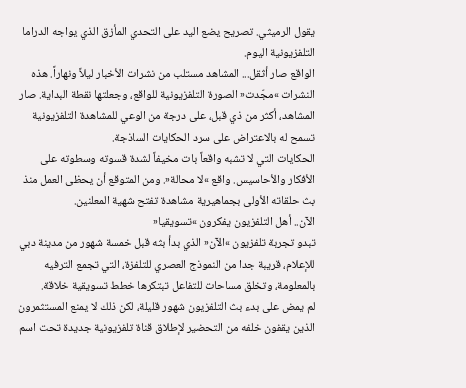يقول الرميثي. تصريح يضع اليد على التحدي المأزق الذي يواجه الدراما التلفزيونية اليوم.
الواقع صار أثقل... المشاهد مستلب من نشرات الأخبار ليلاً ونهاراً. هذه النشرات »مجّدت« الصورة التلفزيونية للواقع، وجعلتها نقطة البداية. صار المشاهد، أكثر من ذي قبل، على درجة من الوعي للمشاهدة التلفزيونية تسمح له بالاعتراض على سرد الحكايات الساذجة.
الحكايات التي لا تشبه واقعاً بات مخيفاً لشدة قسوته وسطوته على الأفكار والأحاسيس. واقع »لا محالة«. ومن المتوقع أن يحظى العمل منذ بث حلقاته الأولى بجماهيرية مشاهدة تفتح شهية المعلنين.
الآن.. أهل التلفزيون يفكرون »تسويقيا«
تبدو تجربة تلفزيون »الآن« الذي بدأ بثه قبل خمسة شهور من مدينة دبي للإعلام، قريبة جدا من النموذج العصري للتلفزة، التي تجمع الترفيه بالمعلومة، وتخلق مساحات للتفاعل تبتكرها خطط تسويقية خلاقة.
لم يمض على بدء بث التلفزيون شهور قليلة، لكن ذلك لا يمنع المستثمرون الذين يقفون خلفه من التحضير لإطلاق قناة تلفزيونية جديدة تحت اسم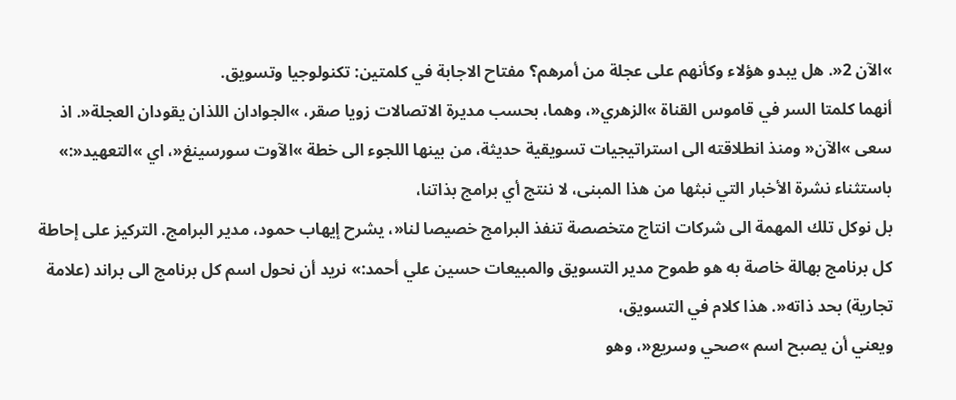»الآن 2«. هل يبدو هؤلاء وكأنهم على عجلة من أمرهم؟ مفتاح الاجابة في كلمتين: تكنولوجيا وتسويق.
أنهما كلمتا السر في قاموس القناة »الزهري«، وهما، بحسب مديرة الاتصالات زويا صقر، »الجوادان اللذان يقودان العجلة«. اذ سعى »الآن« ومنذ انطلاقته الى استراتيجيات تسويقية حديثة، من بينها اللجوء الى خطة »الآوت سورسينغ«، اي »التعهيد«:» باستثناء نشرة الأخبار التي نبثها من هذا المبنى، لا ننتج أي برامج بذاتنا،
بل نوكل تلك المهمة الى شركات انتاج متخصصة تنفذ البرامج خصيصا لنا«، يشرح إيهاب حمود، مدير البرامج. التركيز على إحاطة كل برنامج بهالة خاصة به هو طموح مدير التسويق والمبيعات حسين علي أحمد:» نريد أن نحول اسم كل برنامج الى براند (علامة تجارية) بحد ذاته«. هذا كلام في التسويق،
ويعني أن يصبح اسم »صحي وسريع«، وهو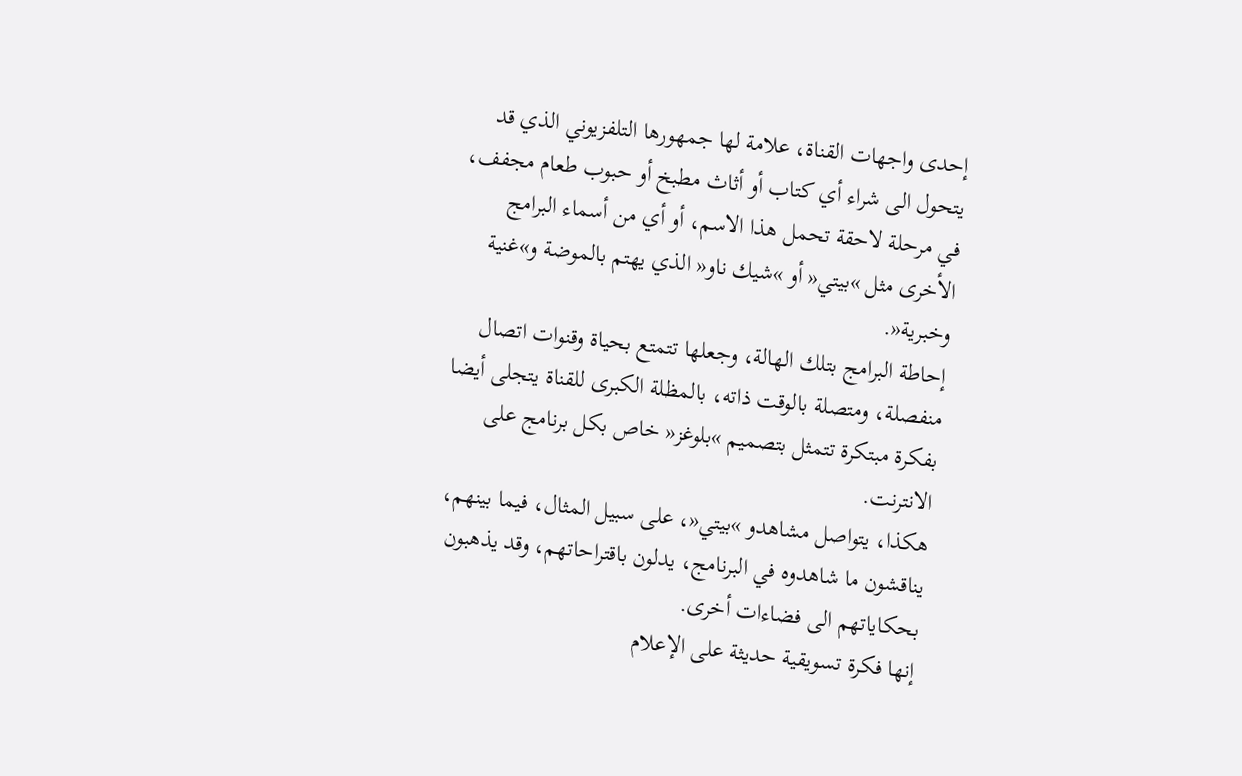إحدى واجهات القناة، علامة لها جمهورها التلفزيوني الذي قد يتحول الى شراء أي كتاب أو أثاث مطبخ أو حبوب طعام مجفف، في مرحلة لاحقة تحمل هذا الاسم، أو أي من أسماء البرامج الأخرى مثل »بيتي« أو »شيك ناو« الذي يهتم بالموضة و»غنية وخبرية«.
إحاطة البرامج بتلك الهالة، وجعلها تتمتع بحياة وقنوات اتصال منفصلة، ومتصلة بالوقت ذاته، بالمظلة الكبرى للقناة يتجلى أيضا بفكرة مبتكرة تتمثل بتصميم »بلوغز« خاص بكل برنامج على الانترنت.
هكذا، يتواصل مشاهدو »بيتي«، على سبيل المثال، فيما بينهم، يناقشون ما شاهدوه في البرنامج، يدلون باقتراحاتهم، وقد يذهبون بحكاياتهم الى فضاءات أخرى.
إنها فكرة تسويقية حديثة على الإعلام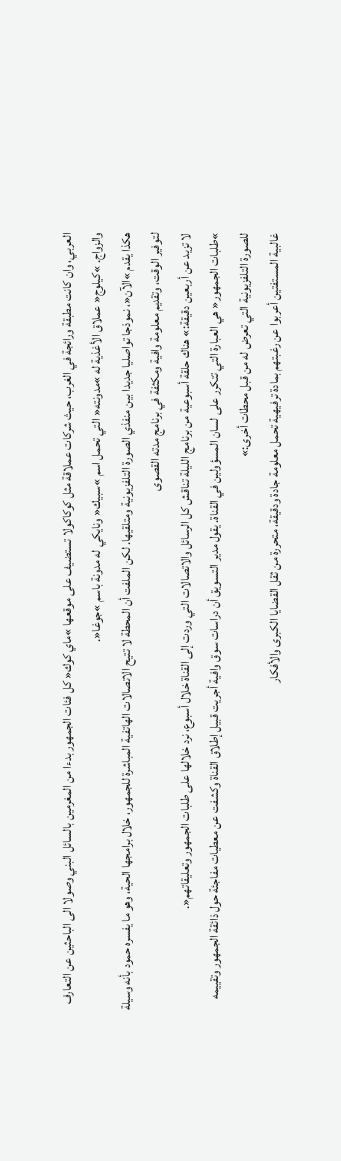العربي، وان كانت مطبقة ورائجة في الغرب، حيث شركات عملاقة مثل كوكاكولا تستضيف على موقعها »ماي كوك« كل فئات الجمهور بدءا من المغرمين بالسائل البني وصولا الى الباحثين عن التعارف والزواج. »كيلوج« عملاق الأغذية له »مدونته« التي تحمل اسم »سبيك« ونايكي له مدونة باسم »جوغا«.
هكذا يقدم »الآن«، نموذجا تواصليا جديدا بين منفذي الصورة التلفزيونية ومتلقيها. لكن الملفت أن المحطة لا تتيح الاتصالات الهاتفية المباشرة للجمهور، خلال برامجها الحية، وهو ما يفسره حمود بأنه وسيلة لتوفير الوقت، وتقديم معلومة وافية ومكثفة في برنامج مدته القصوى
لا تزيد عن أربعين دقيقة:» هناك حلقة أسبوعية من برنامج الليلة تناقش كل الرسائل والاتصالات التي وردت إلى القناة خلال أسبوع، نرد خلالها على طلبات الجمهور وتعليقاتهم«.
»طلبات الجمهور« هي العبارة التي تتكرر على لسان المسؤولين في القناة. يقول مدير التسويق أن دراسات سوق وافية أجريت قبيل إطلاق القناة وكشفت عن معطيات مفاجئة حول ذائقة الجمهور وتقييمه للصورة التلفزيونية التي تعرض له من قبل محطات أخرى:»
غالبية المستفتين أعربوا عن رغبتهم بمادة ترفيهية تحمل معلومة جادة ودقيقة، متحررة من ثقل القضايا الكبرى والأفكار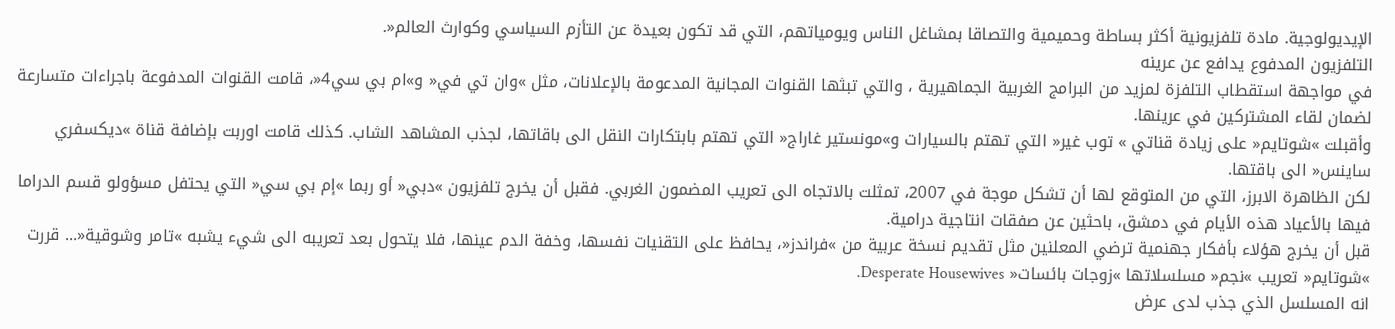الإيديولوجية. مادة تلفزيونية أكثر بساطة وحميمية والتصاقا بمشاغل الناس ويومياتهم، التي قد تكون بعيدة عن التأزم السياسي وكوارث العالم«.
التلفزيون المدفوع يدافع عن عرينه
في مواجهة استقطاب التلفزة لمزيد من البرامج الغربية الجماهيرية ، والتي تبثها القنوات المجانية المدعومة بالإعلانات، مثل »وان تي في« و»ام بي سي4«، قامت القنوات المدفوعة باجراءات متسارعة لضمان لقاء المشتركين في عرينها.
وأقبلت »شوتايم« على زيادة قناتي » توب غير« التي تهتم بالسيارات و»مونستير غاراج« التي تهتم بابتكارات النقل الى باقاتها، لجذب المشاهد الشاب. كذلك قامت اوربت بإضافة قناة »ديكسفري ساينس« الى باقتها.
لكن الظاهرة الابرز، التي من المتوقع لها أن تشكل موجة في 2007، تمثلت بالاتجاه الى تعريب المضمون الغربي. فقبل أن يخرج تلفزيون »دبي« أو ربما »إم بي سي« التي يحتفل مسؤولو قسم الدراما فيها بالأعياد هذه الأيام في دمشق، باحثين عن صفقات انتاجية درامية.
قبل أن يخرج هؤلاء بأفكار جهنمية ترضي المعلنين مثل تقديم نسخة عربية من »فراندز«، يحافظ على التقنيات نفسها، وخفة الدم عينها، فلا يتحول بعد تعريبه الى شيء يشبه »تامر وشوقية«... قررت »شوتايم« تعريب »نجم« مسلسلاتها »زوجات بائسات« Desperate Housewives.
انه المسلسل الذي جذب لدى عرض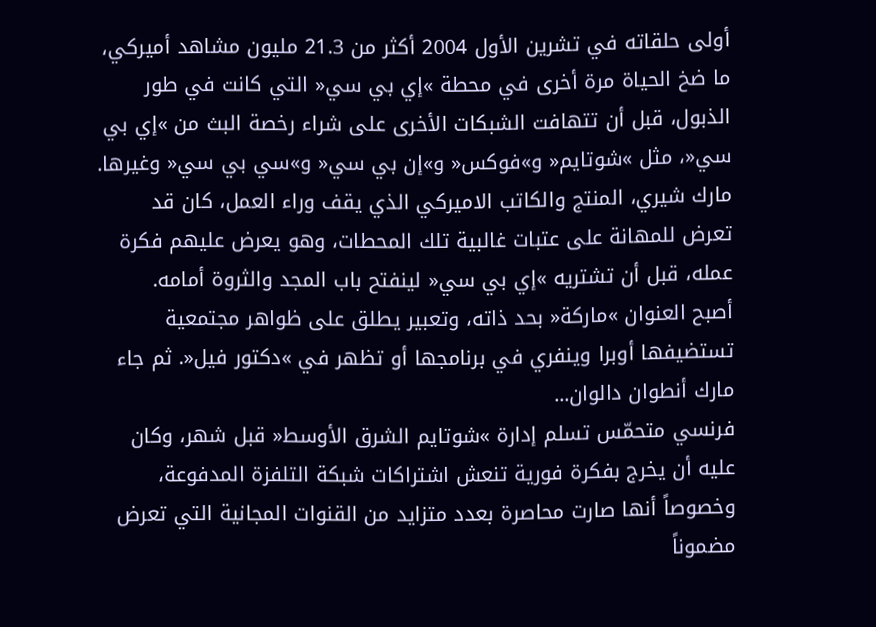أولى حلقاته في تشرين الأول 2004 أكثر من 21.3 مليون مشاهد أميركي، ما ضخ الحياة مرة أخرى في محطة »إي بي سي« التي كانت في طور الذبول، قبل أن تتهافت الشبكات الأخرى على شراء رخصة البث من »إي بي سي«، مثل »شوتايم« و»فوكس« و»إن بي سي« و»سي بي سي« وغيرها.
مارك شيري، المنتج والكاتب الاميركي الذي يقف وراء العمل، كان قد تعرض للمهانة على عتبات غالبية تلك المحطات، وهو يعرض عليهم فكرة عمله، قبل أن تشتريه »إي بي سي« لينفتح باب المجد والثروة أمامه.
أصبح العنوان »ماركة« بحد ذاته، وتعبير يطلق على ظواهر مجتمعية تستضيفها أوبرا وينفري في برنامجها أو تظهر في »دكتور فيل«. ثم جاء مارك أنطوان دالوان...
فرنسي متحمّس تسلم إدارة »شوتايم الشرق الأوسط« قبل شهر، وكان عليه أن يخرج بفكرة فورية تنعش اشتراكات شبكة التلفزة المدفوعة، وخصوصاً أنها صارت محاصرة بعدد متزايد من القنوات المجانية التي تعرض مضموناً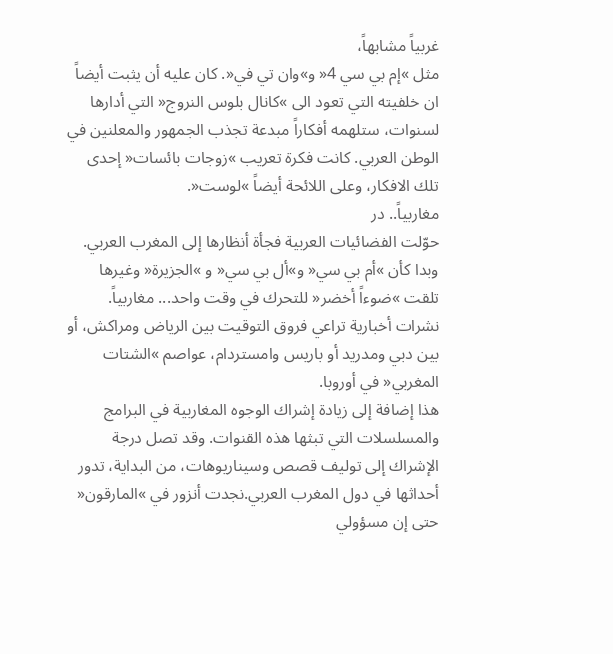غربياً مشابهاً،
مثل »إم بي سي 4« و»وان تي في«. كان عليه أن يثبت أيضاً ان خلفيته التي تعود الى »كانال بلوس النروج« التي أدارها لسنوات، ستلهمه أفكاراً مبدعة تجذب الجمهور والمعلنين في الوطن العربي. كانت فكرة تعريب »زوجات بائسات« إحدى تلك الافكار، وعلى اللائحة أيضاً »لوست«.
مغاربياً.. در
حوّلت الفضائيات العربية فجأة أنظارها إلى المغرب العربي. وبدا كأن »أم بي سي« و»أل بي سي« و »الجزيرة« وغيرها تلقت »ضوءاً أخضر« للتحرك في وقت واحد... مغاربياً. نشرات أخبارية تراعي فروق التوقيت بين الرياض ومراكش، أو بين دبي ومدريد أو باريس وامستردام، عواصم »الشتات المغربي« في أوروبا.
هذا إضافة إلى زيادة إشراك الوجوه المغاربية في البرامج والمسلسلات التي تبثها هذه القنوات. وقد تصل درجة الإشراك إلى توليف قصص وسيناريوهات، من البداية، تدور أحداثها في دول المغرب العربي.نجدت أنزور في »المارقون« حتى إن مسؤولي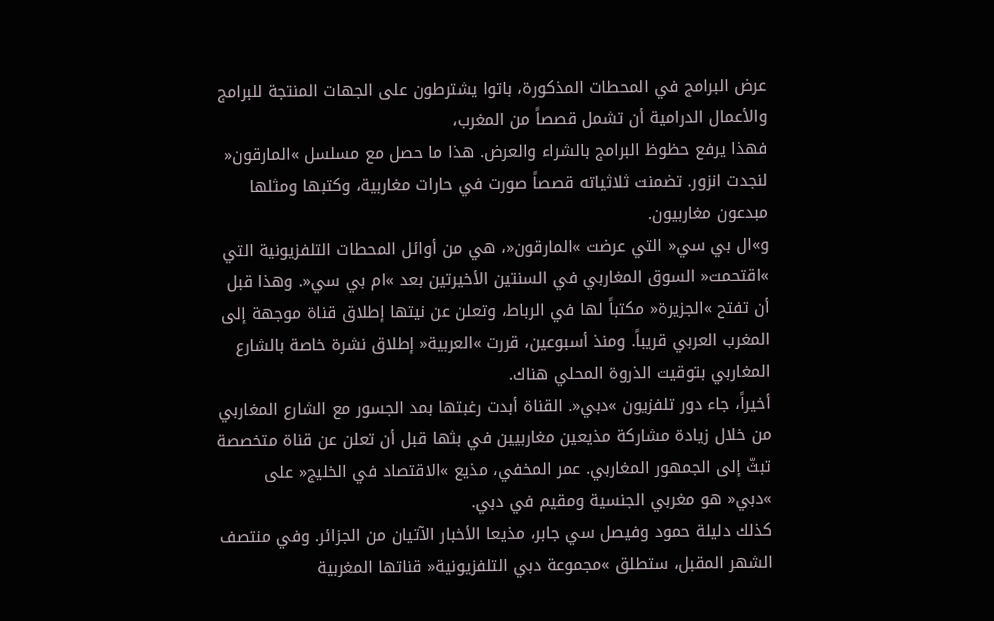عرض البرامج في المحطات المذكورة، باتوا يشترطون على الجهات المنتجة للبرامج والأعمال الدرامية أن تشمل قصصاً من المغرب،
فهذا يرفع حظوظ البرامج بالشراء والعرض. هذا ما حصل مع مسلسل »المارقون« لنجدت انزور. تضمنت ثلاثياته قصصاً صورت في حارات مغاربية، وكتبها ومثلها مبدعون مغاربيون.
و»ال بي سي« التي عرضت »المارقون«، هي من أوائل المحطات التلفزيونية التي »اقتحمت« السوق المغاربي في السنتين الأخيرتين بعد »ام بي سي«. وهذا قبل أن تفتح »الجزيرة« مكتباً لها في الرباط، وتعلن عن نيتها إطلاق قناة موجهة إلى المغرب العربي قريباً. ومنذ أسبوعين، قررت »العربية« إطلاق نشرة خاصة بالشارع المغاربي بتوقيت الذروة المحلي هناك.
أخيراً، جاء دور تلفزيون »دبي«. القناة أبدت رغبتها بمد الجسور مع الشارع المغاربي من خلال زيادة مشاركة مذيعين مغاربيين في بثها قبل أن تعلن عن قناة متخصصة تبثّ إلى الجمهور المغاربي. عمر المخفي، مذيع »الاقتصاد في الخليج« على »دبي« هو مغربي الجنسية ومقيم في دبي.
كذلك دليلة حمود وفيصل سي جابر، مذيعا الأخبار الآتيان من الجزائر. وفي منتصف الشهر المقبل، ستطلق »مجموعة دبي التلفزيونية« قناتها المغربية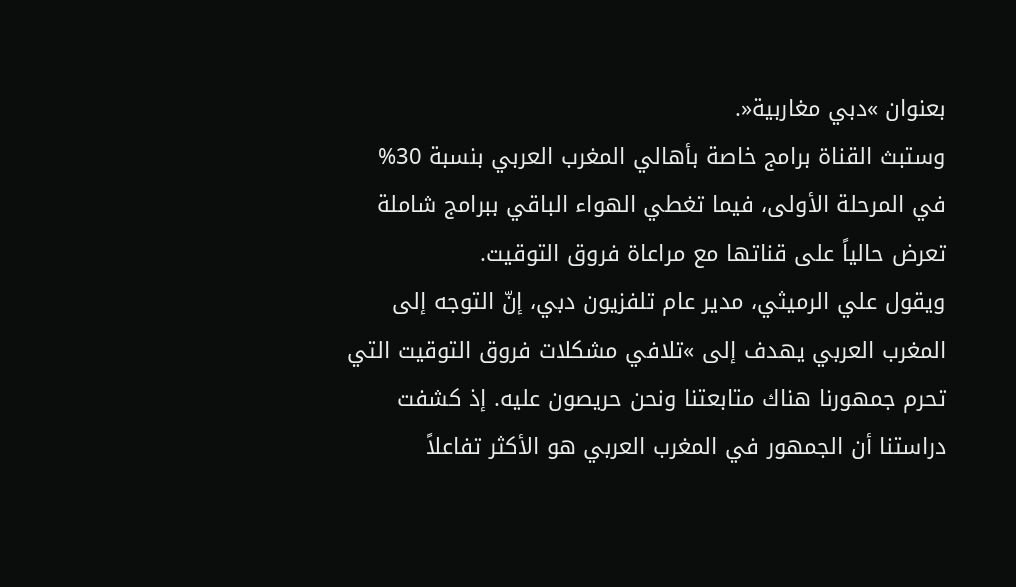بعنوان »دبي مغاربية«.
وستبث القناة برامج خاصة بأهالي المغرب العربي بنسبة 30% في المرحلة الأولى، فيما تغطي الهواء الباقي ببرامج شاملة تعرض حالياً على قناتها مع مراعاة فروق التوقيت.
ويقول علي الرميثي، مدير عام تلفزيون دبي، إنّ التوجه إلى المغرب العربي يهدف إلى »تلافي مشكلات فروق التوقيت التي تحرم جمهورنا هناك متابعتنا ونحن حريصون عليه. إذ كشفت دراستنا أن الجمهور في المغرب العربي هو الأكثر تفاعلاً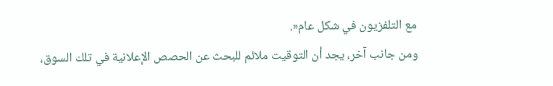مع التلفزيون في شكل عام«.
ومن جانب آخر، يجد أن التوقيت ملائم للبحث عن الحصص الإعلانية في تلك السوق،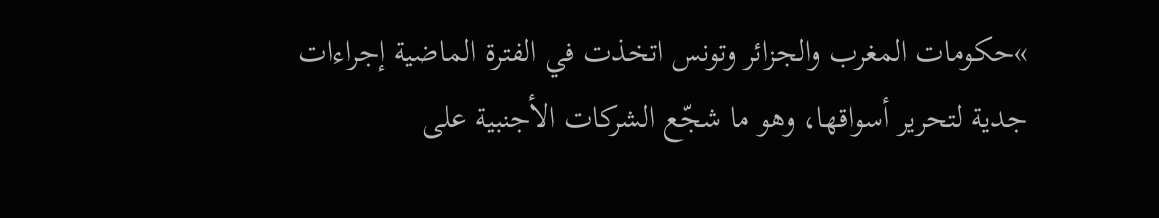»حكومات المغرب والجزائر وتونس اتخذت في الفترة الماضية إجراءات جدية لتحرير أسواقها، وهو ما شجّع الشركات الأجنبية على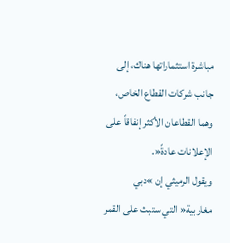مباشرة استثماراتها هناك، إلى جانب شركات القطاع الخاص، وهما القطاعان الأكثر إنفاقاً على الإعلانات عادةً«.
ويقول الرميثي إن »دبي مغاربية« التي ستبث على القمر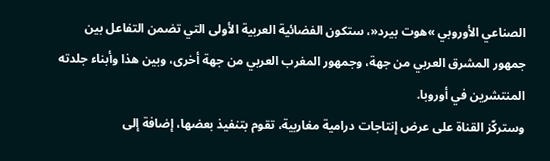الصناعي الأوروبي »هوت بيرد«، ستكون الفضائية العربية الأولى التي تضمن التفاعل بين جمهور المشرق العربي من جهة، وجمهور المغرب العربي من جهة أخرى، وبين هذا وأبناء جلدته المنتشرين في أوروبا.
وستركّز القناة على عرض إنتاجات درامية مغاربية، تقوم بتنفيذ بعضها، إضافة إلى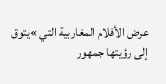عرض الأفلام المغاربية التي »يتوق إلى رؤيتها جمهور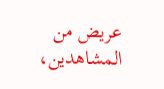عريض من المشاهدين،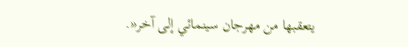يتعقبها من مهرجان سينمائي إلى آخر«.